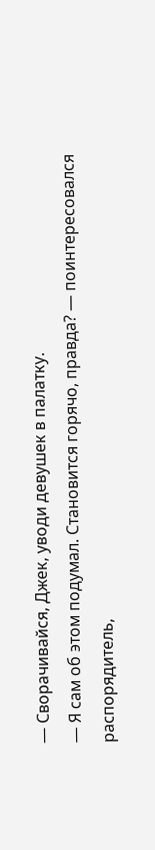— Сворачивайся, Джек, уводи девушек в палатку.
— Я сам об этом подумал. Становится горячо, правда? — поинтересовался распорядитель,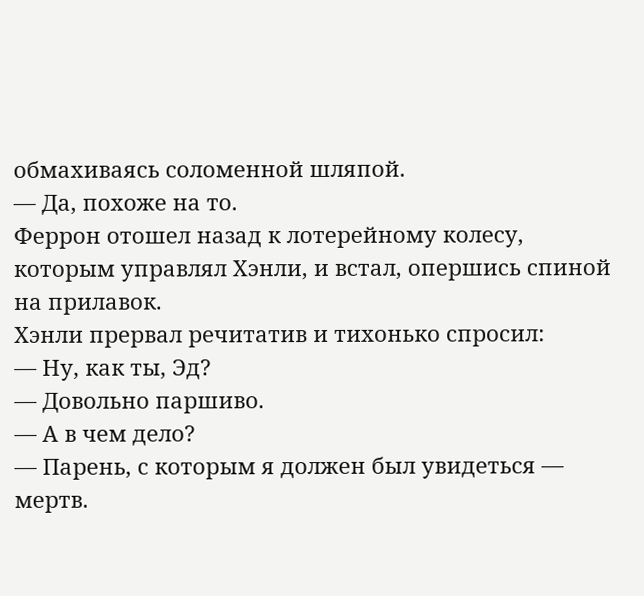обмахиваясь соломенной шляпой.
— Да, похоже на то.
Феррон отошел назад к лотерейному колесу, которым управлял Хэнли, и встал, опершись спиной на прилавок.
Хэнли прервал речитатив и тихонько спросил:
— Ну, как ты, Эд?
— Довольно паршиво.
— А в чем дело?
— Парень, с которым я должен был увидеться — мертв.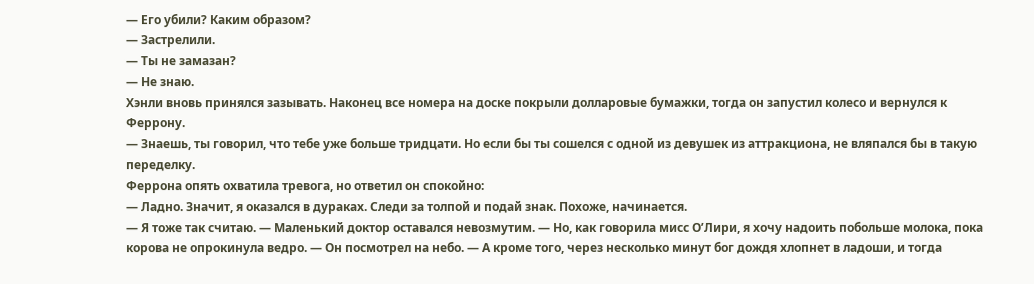— Его убили? Каким образом?
— Застрелили.
— Ты не замазан?
— Не знаю.
Хэнли вновь принялся зазывать. Наконец все номера на доске покрыли долларовые бумажки, тогда он запустил колесо и вернулся к Феррону.
— Знаешь, ты говорил, что тебе уже больше тридцати. Но если бы ты сошелся с одной из девушек из аттракциона, не вляпался бы в такую переделку.
Феррона опять охватила тревога, но ответил он спокойно:
— Ладно. Значит, я оказался в дураках. Следи за толпой и подай знак. Похоже, начинается.
— Я тоже так считаю. — Маленький доктор оставался невозмутим. — Но, как говорила мисс О’Лири, я хочу надоить побольше молока, пока корова не опрокинула ведро. — Он посмотрел на небо. — А кроме того, через несколько минут бог дождя хлопнет в ладоши, и тогда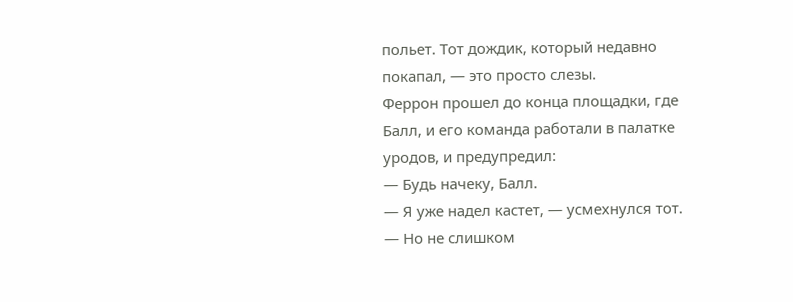польет. Тот дождик, который недавно покапал, — это просто слезы.
Феррон прошел до конца площадки, где Балл, и его команда работали в палатке уродов, и предупредил:
— Будь начеку, Балл.
— Я уже надел кастет, — усмехнулся тот.
— Но не слишком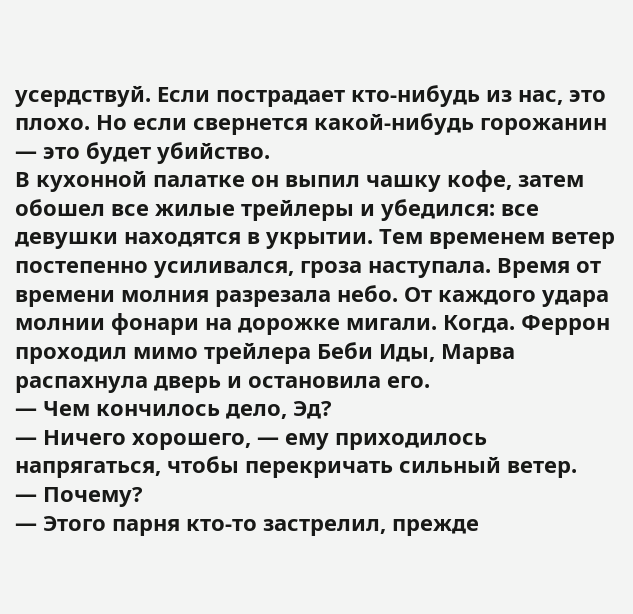усердствуй. Если пострадает кто-нибудь из нас, это плохо. Но если свернется какой-нибудь горожанин — это будет убийство.
В кухонной палатке он выпил чашку кофе, затем обошел все жилые трейлеры и убедился: все девушки находятся в укрытии. Тем временем ветер постепенно усиливался, гроза наступала. Время от времени молния разрезала небо. От каждого удара молнии фонари на дорожке мигали. Когда. Феррон проходил мимо трейлера Беби Иды, Марва распахнула дверь и остановила его.
— Чем кончилось дело, Эд?
— Ничего хорошего, — ему приходилось напрягаться, чтобы перекричать сильный ветер.
— Почему?
— Этого парня кто-то застрелил, прежде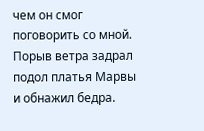чем он смог поговорить со мной.
Порыв ветра задрал подол платья Марвы и обнажил бедра.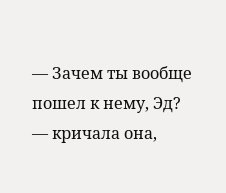— Зачем ты вообще пошел к нему, Эд? — кричала она,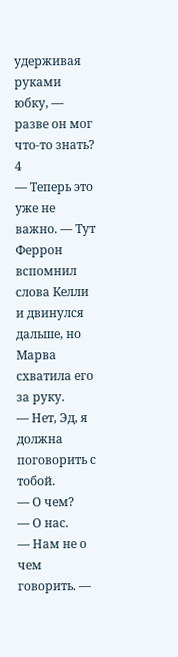удерживая руками юбку, — разве он мог что-то знать? 4
— Теперь это уже не важно. — Тут Феррон вспомнил слова Келли и двинулся дальше, но Марва схватила его за руку.
— Нет, Эд, я должна поговорить с тобой.
— О чем?
— О нас.
— Нам не о чем говорить. —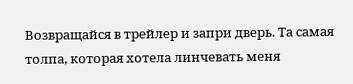Возвращайся в трейлер и запри дверь. Та самая толпа, которая хотела линчевать меня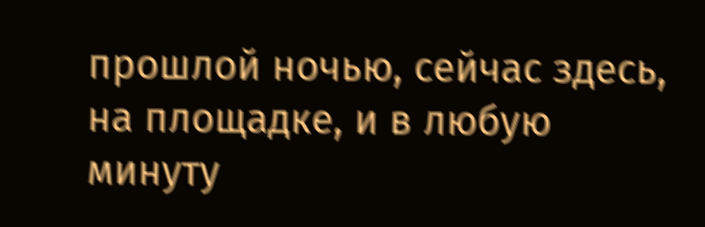прошлой ночью, сейчас здесь, на площадке, и в любую минуту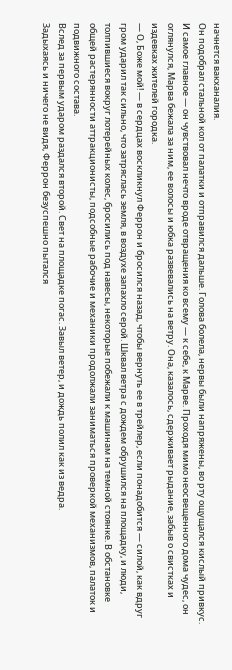начнется вакханалия.
Он подобрал стальной кол от палатки и отправился дальше. Голова болела, нервы были напряжены, во рту ощущался кислый привкус. И самое главное — он чувствовал нечто вроде отвращения ко всему — к себе, к Марве. Проходя мимо неосвещенного дома чудес, он оглянулся, Марва бежала за ним, ее волосы и юбка развевались на ветру. Она, казалось, сдерживает рыдание, забыв о свистках и издевках жителей городка.
— О, Боже мой! — в сердцах воскликнул Феррон и бросился назад, чтобы вернуть ее в трейлер, если понадобится — силой, как вдруг гром ударил так сильно, что затряслась земля, в воздухе запахло серой. Шквал ветра с дождем обрушился на площадку, и люди, толпившиеся вокруг лотерейных колес, бросились под навесы, некоторые побежали к машинам на темной стоянке. В обстановке общей растерянности аттракционисты, подсобные рабочие и механики продолжали заниматься проверкой механизмов, палаток и подвижного состава.
Вслед за первым ударом раздался второй. Свет на площадке погас. Завыл ветер, и дождь полил как из ведра.
Задыхаясь и ничего не видя, Феррон безуспешно пытался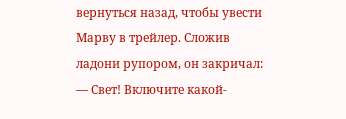вернуться назад, чтобы увести Марву в трейлер. Сложив ладони рупором, он закричал:
— Свет! Включите какой-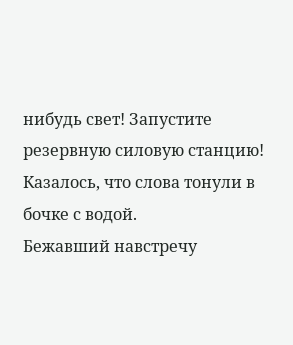нибудь свет! Запустите резервную силовую станцию!
Казалось, что слова тонули в бочке с водой.
Бежавший навстречу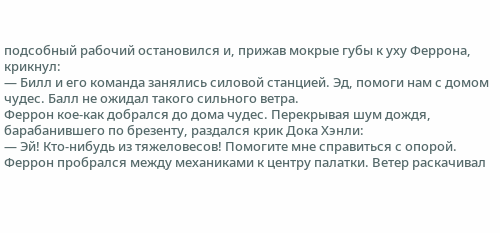подсобный рабочий остановился и, прижав мокрые губы к уху Феррона, крикнул:
— Билл и его команда занялись силовой станцией. Эд, помоги нам с домом чудес. Балл не ожидал такого сильного ветра.
Феррон кое-как добрался до дома чудес. Перекрывая шум дождя, барабанившего по брезенту, раздался крик Дока Хэнли:
— Эй! Кто-нибудь из тяжеловесов! Помогите мне справиться с опорой.
Феррон пробрался между механиками к центру палатки. Ветер раскачивал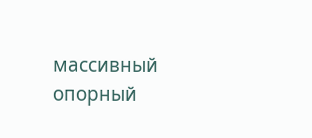массивный опорный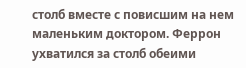столб вместе с повисшим на нем маленьким доктором. Феррон ухватился за столб обеими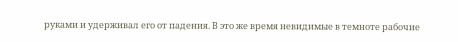руками и удерживал его от падения. В это же время невидимые в темноте рабочие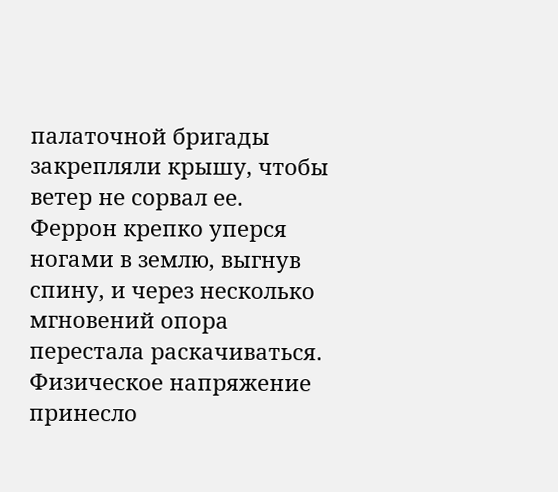палаточной бригады закрепляли крышу, чтобы ветер не сорвал ее. Феррон крепко уперся ногами в землю, выгнув спину, и через несколько мгновений опора перестала раскачиваться. Физическое напряжение принесло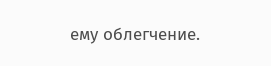ему облегчение.